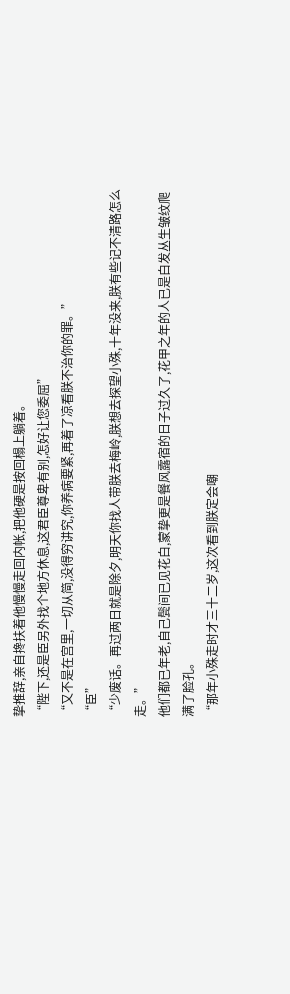挚推辞,亲自搀扶着他慢慢走回内帐,把他硬是按回榻上躺着。
“陛下,还是臣另外找个地方休息,这君臣尊卑有别,怎好让您委屈”
“又不是在宫里,一切从简,没得穷讲究,你养病要紧,再着了凉看朕不治你的罪。”
“臣”
“少废话。再过两日就是除夕,明天你找人带朕去梅岭,朕想去探望小殊,十年没来,朕有些记不清路怎么走。”
他们都已年老,自己鬓间已见花白,蒙挚更是餐风露宿的日子过久了,花甲之年的人已是白发丛生皱纹爬满了脸孔。
“那年小殊走时才三十二岁,这次看到朕定会嘲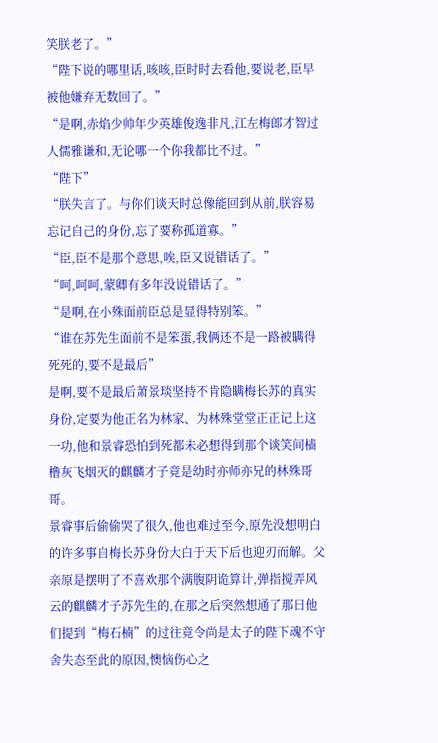笑朕老了。”
“陛下说的哪里话,咳咳,臣时时去看他,要说老,臣早被他嫌弃无数回了。”
“是啊,赤焰少帅年少英雄俊逸非凡,江左梅郎才智过人儒雅谦和,无论哪一个你我都比不过。”
“陛下”
“朕失言了。与你们谈天时总像能回到从前,朕容易忘记自己的身份,忘了要称孤道寡。”
“臣,臣不是那个意思,唉,臣又说错话了。”
“呵,呵呵,蒙卿有多年没说错话了。”
“是啊,在小殊面前臣总是显得特别笨。”
“谁在苏先生面前不是笨蛋,我俩还不是一路被瞒得死死的,要不是最后”
是啊,要不是最后萧景琰坚持不肯隐瞒梅长苏的真实身份,定要为他正名为林家、为林殊堂堂正正记上这一功,他和景睿恐怕到死都未必想得到那个谈笑间樯橹灰飞烟灭的麒麟才子竟是幼时亦师亦兄的林殊哥哥。
景睿事后偷偷哭了很久,他也难过至今,原先没想明白的许多事自梅长苏身份大白于天下后也迎刃而解。父亲原是摆明了不喜欢那个满腹阴诡算计,弹指搅弄风云的麒麟才子苏先生的,在那之后突然想通了那日他们提到“梅石楠”的过往竟令尚是太子的陛下魂不守舍失态至此的原因,懊恼伤心之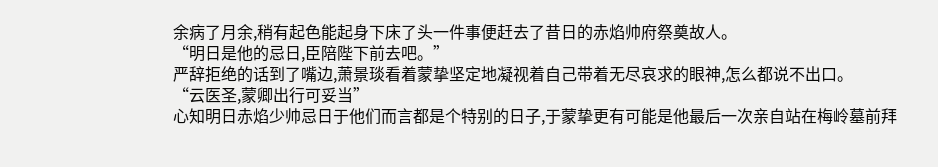余病了月余,稍有起色能起身下床了头一件事便赶去了昔日的赤焰帅府祭奠故人。
“明日是他的忌日,臣陪陛下前去吧。”
严辞拒绝的话到了嘴边,萧景琰看着蒙挚坚定地凝视着自己带着无尽哀求的眼神,怎么都说不出口。
“云医圣,蒙卿出行可妥当”
心知明日赤焰少帅忌日于他们而言都是个特别的日子,于蒙挚更有可能是他最后一次亲自站在梅岭墓前拜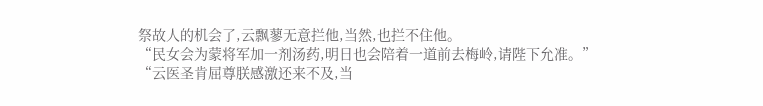祭故人的机会了,云飘蓼无意拦他,当然,也拦不住他。
“民女会为蒙将军加一剂汤药,明日也会陪着一道前去梅岭,请陛下允准。”
“云医圣肯屈尊朕感激还来不及,当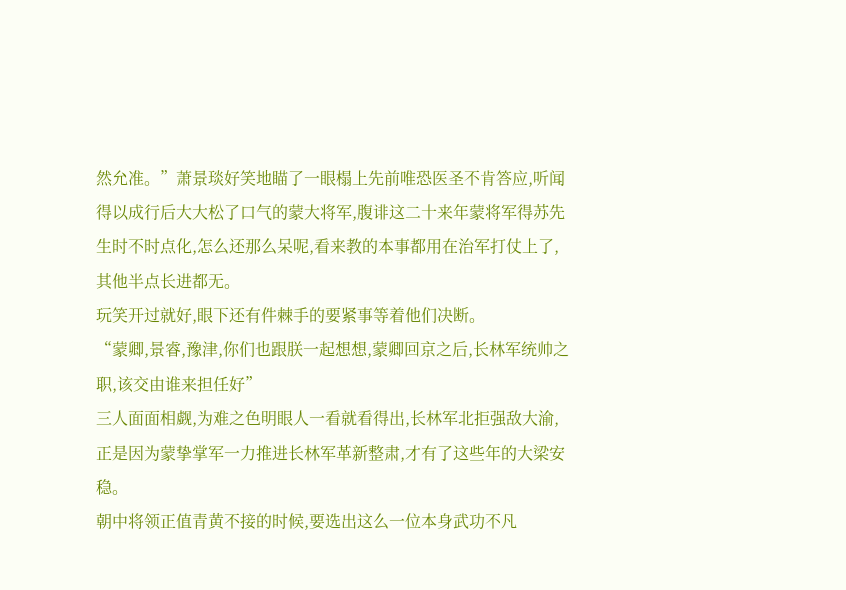然允准。”萧景琰好笑地瞄了一眼榻上先前唯恐医圣不肯答应,听闻得以成行后大大松了口气的蒙大将军,腹诽这二十来年蒙将军得苏先生时不时点化,怎么还那么呆呢,看来教的本事都用在治军打仗上了,其他半点长进都无。
玩笑开过就好,眼下还有件棘手的要紧事等着他们决断。
“蒙卿,景睿,豫津,你们也跟朕一起想想,蒙卿回京之后,长林军统帅之职,该交由谁来担任好”
三人面面相觑,为难之色明眼人一看就看得出,长林军北拒强敌大渝,正是因为蒙挚掌军一力推进长林军革新整肃,才有了这些年的大梁安稳。
朝中将领正值青黄不接的时候,要选出这么一位本身武功不凡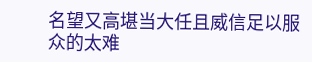名望又高堪当大任且威信足以服众的太难